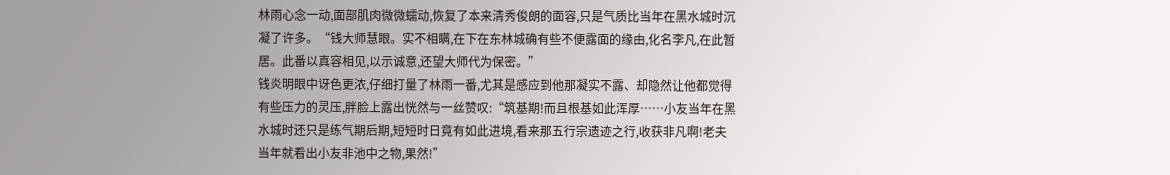林雨心念一动,面部肌肉微微蠕动,恢复了本来清秀俊朗的面容,只是气质比当年在黑水城时沉凝了许多。“钱大师慧眼。实不相瞒,在下在东林城确有些不便露面的缘由,化名李凡,在此暂居。此番以真容相见,以示诚意,还望大师代为保密。”
钱炎明眼中讶色更浓,仔细打量了林雨一番,尤其是感应到他那凝实不露、却隐然让他都觉得有些压力的灵压,胖脸上露出恍然与一丝赞叹:“筑基期!而且根基如此浑厚……小友当年在黑水城时还只是练气期后期,短短时日竟有如此进境,看来那五行宗遗迹之行,收获非凡啊!老夫当年就看出小友非池中之物,果然!”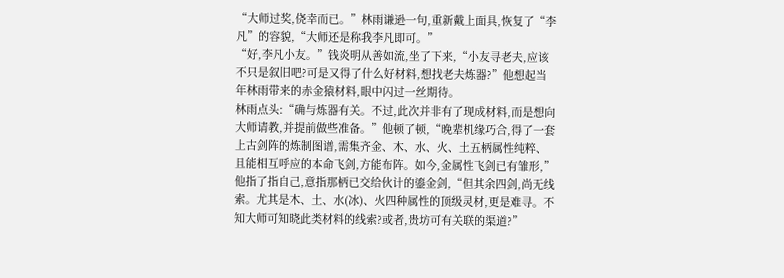“大师过奖,侥幸而已。”林雨谦逊一句,重新戴上面具,恢复了“李凡”的容貌,“大师还是称我李凡即可。”
“好,李凡小友。”钱炎明从善如流,坐了下来,“小友寻老夫,应该不只是叙旧吧?可是又得了什么好材料,想找老夫炼器?”他想起当年林雨带来的赤金猿材料,眼中闪过一丝期待。
林雨点头:“确与炼器有关。不过,此次并非有了现成材料,而是想向大师请教,并提前做些准备。”他顿了顿,“晚辈机缘巧合,得了一套上古剑阵的炼制图谱,需集齐金、木、水、火、土五柄属性纯粹、且能相互呼应的本命飞剑,方能布阵。如今,金属性飞剑已有雏形,”他指了指自己,意指那柄已交给伙计的鎏金剑,“但其余四剑,尚无线索。尤其是木、土、水(冰)、火四种属性的顶级灵材,更是难寻。不知大师可知晓此类材料的线索?或者,贵坊可有关联的渠道?”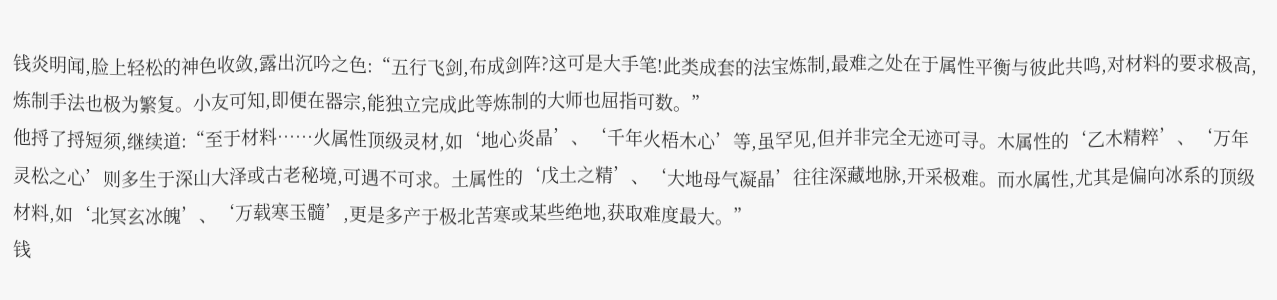钱炎明闻,脸上轻松的神色收敛,露出沉吟之色:“五行飞剑,布成剑阵?这可是大手笔!此类成套的法宝炼制,最难之处在于属性平衡与彼此共鸣,对材料的要求极高,炼制手法也极为繁复。小友可知,即便在器宗,能独立完成此等炼制的大师也屈指可数。”
他捋了捋短须,继续道:“至于材料……火属性顶级灵材,如‘地心炎晶’、‘千年火梧木心’等,虽罕见,但并非完全无迹可寻。木属性的‘乙木精粹’、‘万年灵松之心’则多生于深山大泽或古老秘境,可遇不可求。土属性的‘戊土之精’、‘大地母气凝晶’往往深藏地脉,开采极难。而水属性,尤其是偏向冰系的顶级材料,如‘北冥玄冰魄’、‘万载寒玉髓’,更是多产于极北苦寒或某些绝地,获取难度最大。”
钱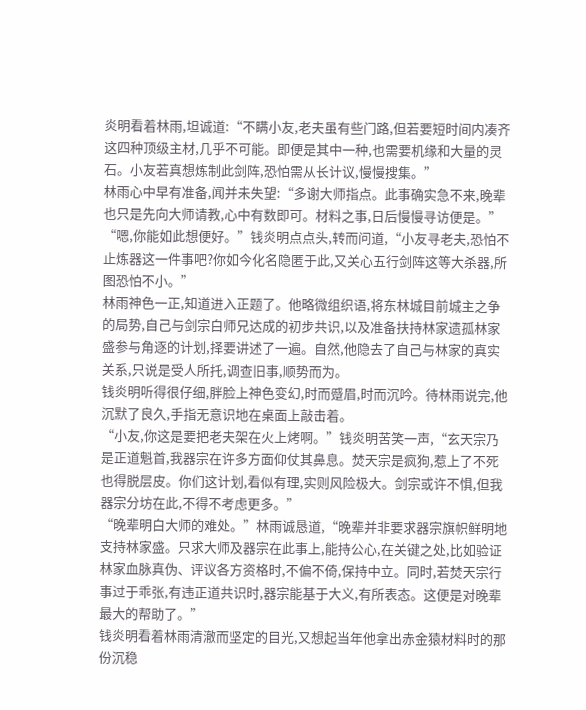炎明看着林雨,坦诚道:“不瞒小友,老夫虽有些门路,但若要短时间内凑齐这四种顶级主材,几乎不可能。即便是其中一种,也需要机缘和大量的灵石。小友若真想炼制此剑阵,恐怕需从长计议,慢慢搜集。”
林雨心中早有准备,闻并未失望:“多谢大师指点。此事确实急不来,晚辈也只是先向大师请教,心中有数即可。材料之事,日后慢慢寻访便是。”
“嗯,你能如此想便好。”钱炎明点点头,转而问道,“小友寻老夫,恐怕不止炼器这一件事吧?你如今化名隐匿于此,又关心五行剑阵这等大杀器,所图恐怕不小。”
林雨神色一正,知道进入正题了。他略微组织语,将东林城目前城主之争的局势,自己与剑宗白师兄达成的初步共识,以及准备扶持林家遗孤林家盛参与角逐的计划,择要讲述了一遍。自然,他隐去了自己与林家的真实关系,只说是受人所托,调查旧事,顺势而为。
钱炎明听得很仔细,胖脸上神色变幻,时而蹙眉,时而沉吟。待林雨说完,他沉默了良久,手指无意识地在桌面上敲击着。
“小友,你这是要把老夫架在火上烤啊。”钱炎明苦笑一声,“玄天宗乃是正道魁首,我器宗在许多方面仰仗其鼻息。焚天宗是疯狗,惹上了不死也得脱层皮。你们这计划,看似有理,实则风险极大。剑宗或许不惧,但我器宗分坊在此,不得不考虑更多。”
“晚辈明白大师的难处。”林雨诚恳道,“晚辈并非要求器宗旗帜鲜明地支持林家盛。只求大师及器宗在此事上,能持公心,在关键之处,比如验证林家血脉真伪、评议各方资格时,不偏不倚,保持中立。同时,若焚天宗行事过于乖张,有违正道共识时,器宗能基于大义,有所表态。这便是对晚辈最大的帮助了。”
钱炎明看着林雨清澈而坚定的目光,又想起当年他拿出赤金猿材料时的那份沉稳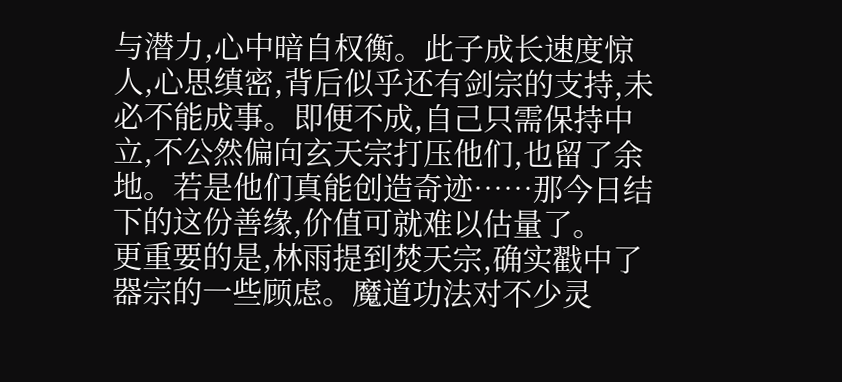与潜力,心中暗自权衡。此子成长速度惊人,心思缜密,背后似乎还有剑宗的支持,未必不能成事。即便不成,自己只需保持中立,不公然偏向玄天宗打压他们,也留了余地。若是他们真能创造奇迹……那今日结下的这份善缘,价值可就难以估量了。
更重要的是,林雨提到焚天宗,确实戳中了器宗的一些顾虑。魔道功法对不少灵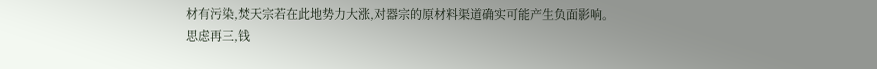材有污染,焚天宗若在此地势力大涨,对器宗的原材料渠道确实可能产生负面影响。
思虑再三,钱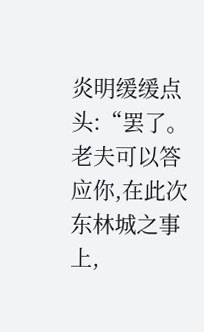炎明缓缓点头:“罢了。老夫可以答应你,在此次东林城之事上,